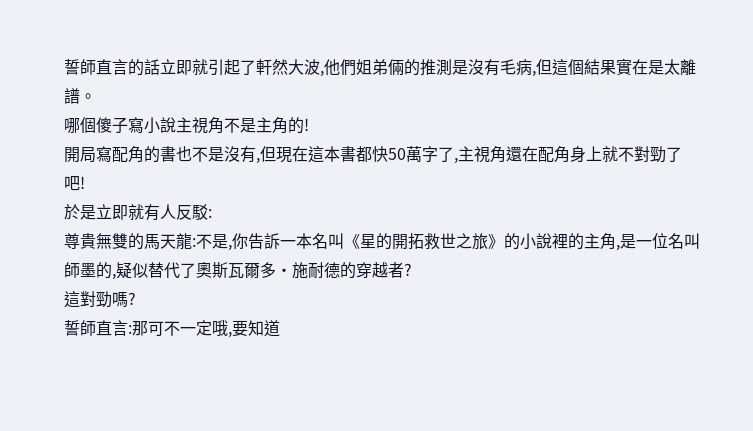誓師直言的話立即就引起了軒然大波,他們姐弟倆的推測是沒有毛病,但這個結果實在是太離譜。
哪個傻子寫小說主視角不是主角的!
開局寫配角的書也不是沒有,但現在這本書都快50萬字了,主視角還在配角身上就不對勁了吧!
於是立即就有人反駁:
尊貴無雙的馬天龍:不是,你告訴一本名叫《星的開拓救世之旅》的小說裡的主角,是一位名叫師墨的,疑似替代了奧斯瓦爾多·施耐德的穿越者?
這對勁嗎?
誓師直言:那可不一定哦,要知道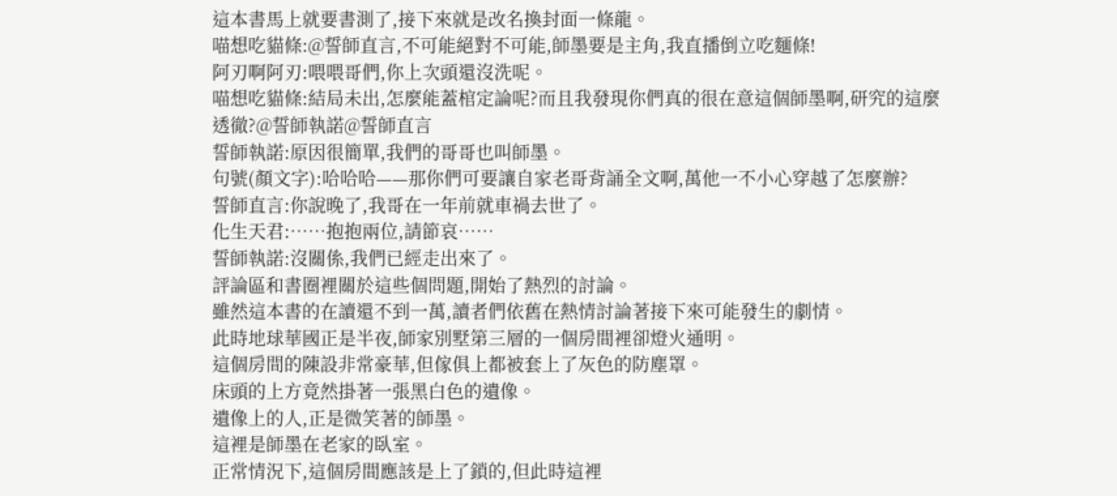這本書馬上就要書測了,接下來就是改名換封面一條龍。
喵想吃貓條:@誓師直言,不可能絕對不可能,師墨要是主角,我直播倒立吃麵條!
阿刃啊阿刃:喂喂哥們,你上次頭還沒洗呢。
喵想吃貓條:結局未出,怎麼能蓋棺定論呢?而且我發現你們真的很在意這個師墨啊,研究的這麼透徹?@誓師執諾@誓師直言
誓師執諾:原因很簡單,我們的哥哥也叫師墨。
句號(顏文字):哈哈哈——那你們可要讓自家老哥背誦全文啊,萬他一不小心穿越了怎麼辦?
誓師直言:你說晚了,我哥在一年前就車禍去世了。
化生天君:……抱抱兩位,請節哀……
誓師執諾:沒關係,我們已經走出來了。
評論區和書圈裡關於這些個問題,開始了熱烈的討論。
雖然這本書的在讀還不到一萬,讀者們依舊在熱情討論著接下來可能發生的劇情。
此時地球華國正是半夜,師家別墅第三層的一個房間裡卻燈火通明。
這個房間的陳設非常豪華,但傢俱上都被套上了灰色的防塵罩。
床頭的上方竟然掛著一張黑白色的遺像。
遺像上的人,正是微笑著的師墨。
這裡是師墨在老家的臥室。
正常情況下,這個房間應該是上了鎖的,但此時這裡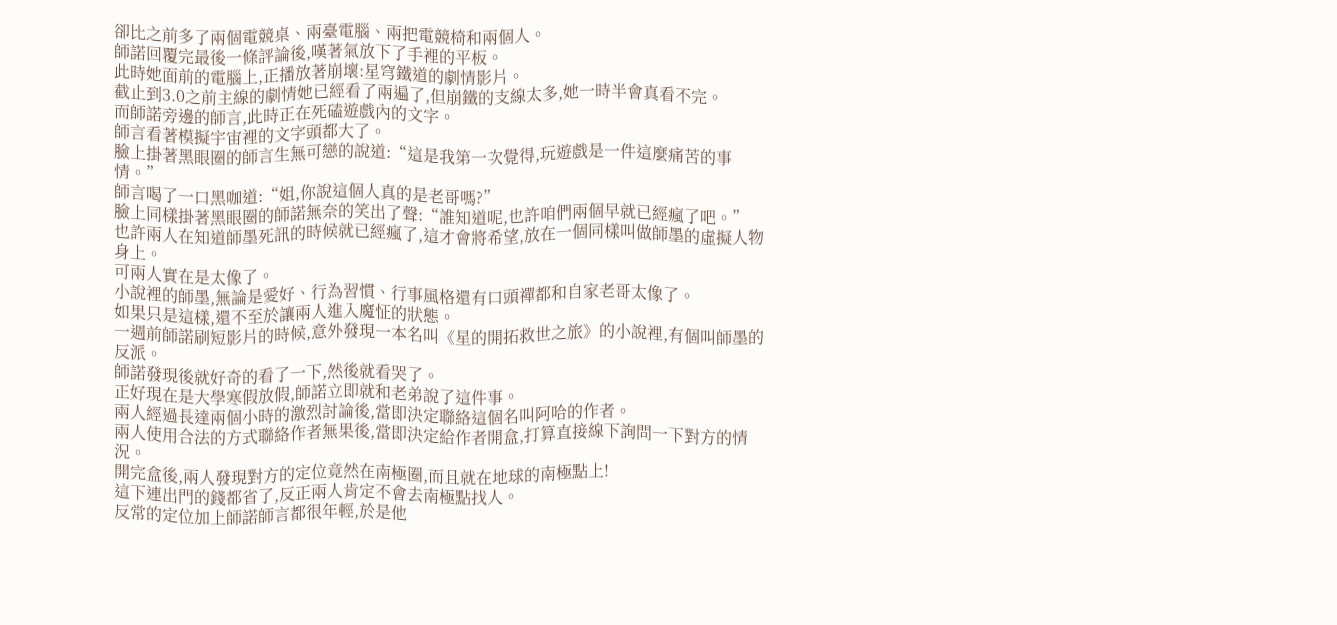卻比之前多了兩個電競桌、兩臺電腦、兩把電競椅和兩個人。
師諾回覆完最後一條評論後,嘆著氣放下了手裡的平板。
此時她面前的電腦上,正播放著崩壞:星穹鐵道的劇情影片。
截止到3.0之前主線的劇情她已經看了兩遍了,但崩鐵的支線太多,她一時半會真看不完。
而師諾旁邊的師言,此時正在死磕遊戲內的文字。
師言看著模擬宇宙裡的文字頭都大了。
臉上掛著黑眼圈的師言生無可戀的說道:“這是我第一次覺得,玩遊戲是一件這麼痛苦的事情。”
師言喝了一口黑咖道:“姐,你說這個人真的是老哥嗎?”
臉上同樣掛著黑眼圈的師諾無奈的笑出了聲:“誰知道呢,也許咱們兩個早就已經瘋了吧。”
也許兩人在知道師墨死訊的時候就已經瘋了,這才會將希望,放在一個同樣叫做師墨的虛擬人物身上。
可兩人實在是太像了。
小說裡的師墨,無論是愛好、行為習慣、行事風格還有口頭禪都和自家老哥太像了。
如果只是這樣,還不至於讓兩人進入魔怔的狀態。
一週前師諾刷短影片的時候,意外發現一本名叫《星的開拓救世之旅》的小說裡,有個叫師墨的反派。
師諾發現後就好奇的看了一下,然後就看哭了。
正好現在是大學寒假放假,師諾立即就和老弟說了這件事。
兩人經過長達兩個小時的激烈討論後,當即決定聯絡這個名叫阿哈的作者。
兩人使用合法的方式聯絡作者無果後,當即決定給作者開盒,打算直接線下詢問一下對方的情況。
開完盒後,兩人發現對方的定位竟然在南極圈,而且就在地球的南極點上!
這下連出門的錢都省了,反正兩人肯定不會去南極點找人。
反常的定位加上師諾師言都很年輕,於是他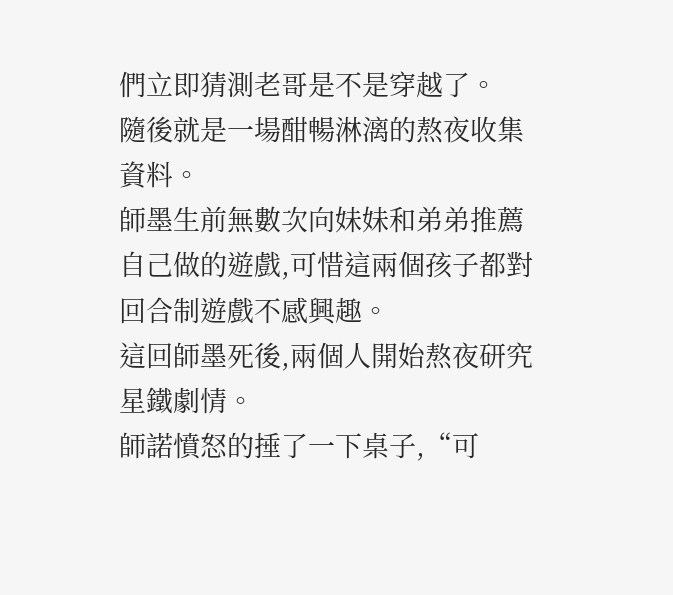們立即猜測老哥是不是穿越了。
隨後就是一場酣暢淋漓的熬夜收集資料。
師墨生前無數次向妹妹和弟弟推薦自己做的遊戲,可惜這兩個孩子都對回合制遊戲不感興趣。
這回師墨死後,兩個人開始熬夜研究星鐵劇情。
師諾憤怒的捶了一下桌子,“可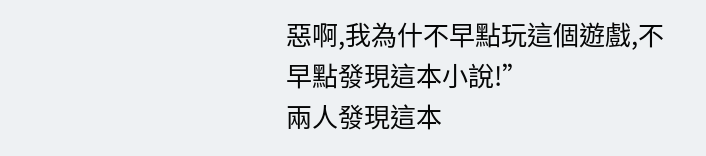惡啊,我為什不早點玩這個遊戲,不早點發現這本小說!”
兩人發現這本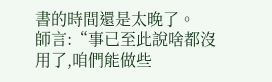書的時間還是太晚了。
師言:“事已至此說啥都沒用了,咱們能做些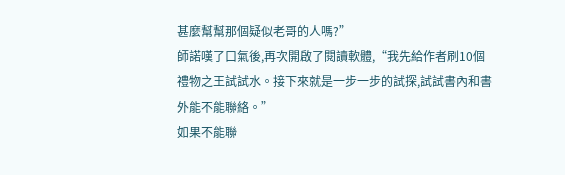甚麼幫幫那個疑似老哥的人嗎?”
師諾嘆了口氣後,再次開啟了閱讀軟體,“我先給作者刷10個禮物之王試試水。接下來就是一步一步的試探,試試書內和書外能不能聯絡。”
如果不能聯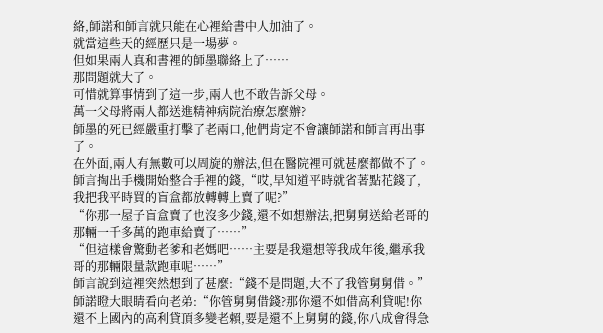絡,師諾和師言就只能在心裡給書中人加油了。
就當這些天的經歷只是一場夢。
但如果兩人真和書裡的師墨聯絡上了……
那問題就大了。
可惜就算事情到了這一步,兩人也不敢告訴父母。
萬一父母將兩人都送進精神病院治療怎麼辦?
師墨的死已經嚴重打擊了老兩口,他們肯定不會讓師諾和師言再出事了。
在外面,兩人有無數可以周旋的辦法,但在醫院裡可就甚麼都做不了。
師言掏出手機開始整合手裡的錢,“哎,早知道平時就省著點花錢了,我把我平時買的盲盒都放轉轉上賣了呢?”
“你那一屋子盲盒賣了也沒多少錢,還不如想辦法,把舅舅送給老哥的那輛一千多萬的跑車給賣了……”
“但這樣會驚動老爹和老媽吧……主要是我還想等我成年後,繼承我哥的那輛限量款跑車呢……”
師言說到這裡突然想到了甚麼:“錢不是問題,大不了我管舅舅借。”
師諾瞪大眼睛看向老弟:“你管舅舅借錢?那你還不如借高利貸呢!你還不上國內的高利貸頂多變老賴,要是還不上舅舅的錢,你八成會得急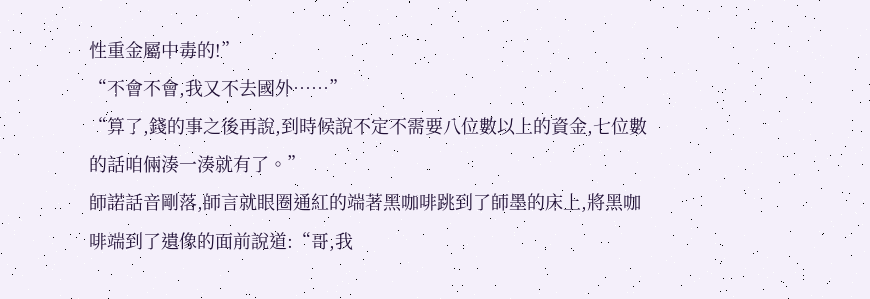性重金屬中毒的!”
“不會不會,我又不去國外……”
“算了,錢的事之後再說,到時候說不定不需要八位數以上的資金,七位數的話咱倆湊一湊就有了。”
師諾話音剛落,師言就眼圈通紅的端著黑咖啡跳到了師墨的床上,將黑咖啡端到了遺像的面前說道:“哥,我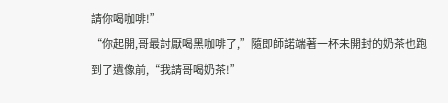請你喝咖啡!”
“你起開,哥最討厭喝黑咖啡了,”隨即師諾端著一杯未開封的奶茶也跑到了遺像前,“我請哥喝奶茶!”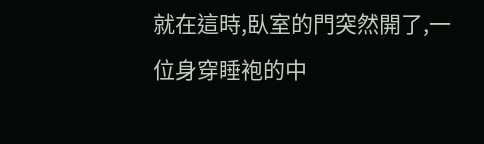就在這時,臥室的門突然開了,一位身穿睡袍的中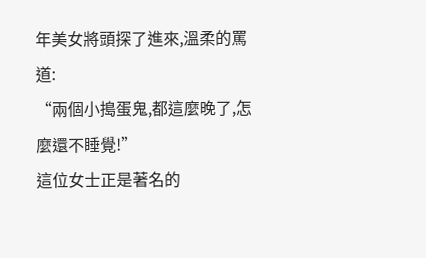年美女將頭探了進來,溫柔的罵道:
“兩個小搗蛋鬼,都這麼晚了,怎麼還不睡覺!”
這位女士正是著名的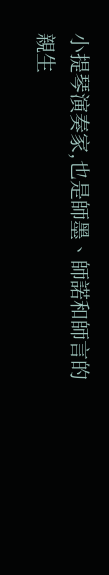小提琴演奏家,也是師墨、師諾和師言的親生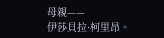母親——
伊莎貝拉·柯里昂。